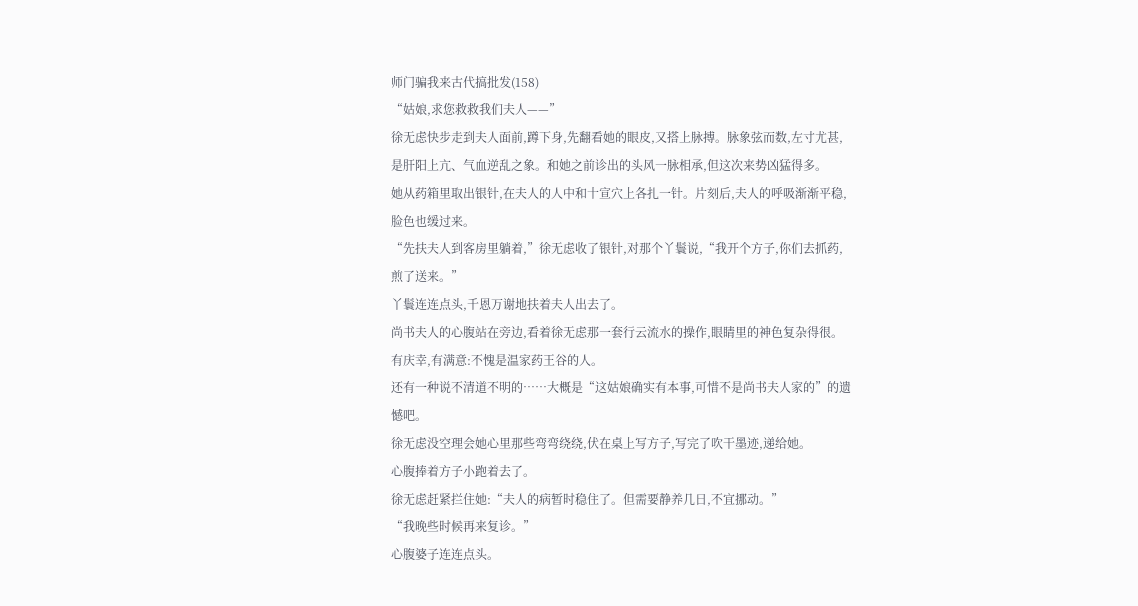师门骗我来古代搞批发(158)
“姑娘,求您救救我们夫人——”
徐无虑快步走到夫人面前,蹲下身,先翻看她的眼皮,又搭上脉搏。脉象弦而数,左寸尤甚,是肝阳上亢、气血逆乱之象。和她之前诊出的头风一脉相承,但这次来势凶猛得多。
她从药箱里取出银针,在夫人的人中和十宣穴上各扎一针。片刻后,夫人的呼吸渐渐平稳,脸色也缓过来。
“先扶夫人到客房里躺着,”徐无虑收了银针,对那个丫鬟说,“我开个方子,你们去抓药,煎了送来。”
丫鬟连连点头,千恩万谢地扶着夫人出去了。
尚书夫人的心腹站在旁边,看着徐无虑那一套行云流水的操作,眼睛里的神色复杂得很。
有庆幸,有满意:不愧是温家药王谷的人。
还有一种说不清道不明的……大概是“这姑娘确实有本事,可惜不是尚书夫人家的”的遗憾吧。
徐无虑没空理会她心里那些弯弯绕绕,伏在桌上写方子,写完了吹干墨迹,递给她。
心腹捧着方子小跑着去了。
徐无虑赶紧拦住她:“夫人的病暂时稳住了。但需要静养几日,不宜挪动。”
“我晚些时候再来复诊。”
心腹婆子连连点头。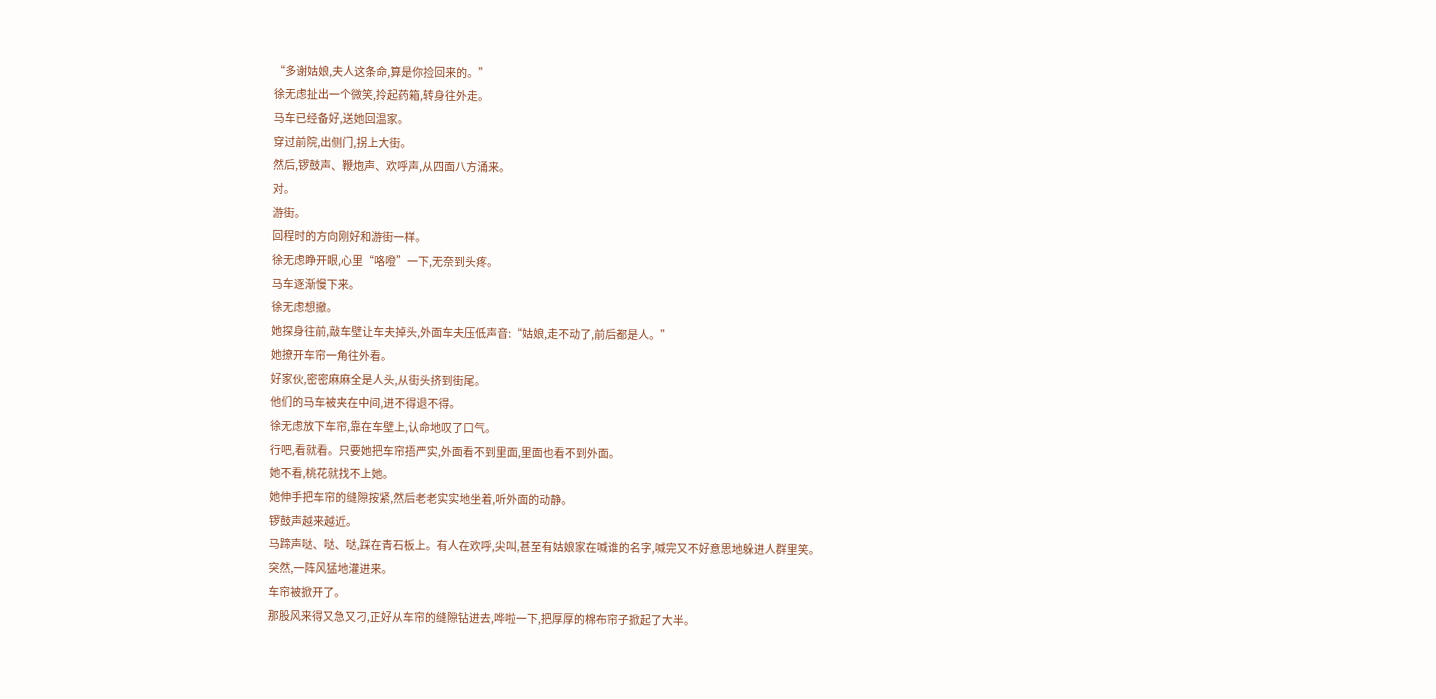“多谢姑娘,夫人这条命,算是你捡回来的。”
徐无虑扯出一个微笑,拎起药箱,转身往外走。
马车已经备好,送她回温家。
穿过前院,出侧门,拐上大街。
然后,锣鼓声、鞭炮声、欢呼声,从四面八方涌来。
对。
游街。
回程时的方向刚好和游街一样。
徐无虑睁开眼,心里“咯噔”一下,无奈到头疼。
马车逐渐慢下来。
徐无虑想撤。
她探身往前,敲车壁让车夫掉头,外面车夫压低声音:“姑娘,走不动了,前后都是人。”
她撩开车帘一角往外看。
好家伙,密密麻麻全是人头,从街头挤到街尾。
他们的马车被夹在中间,进不得退不得。
徐无虑放下车帘,靠在车壁上,认命地叹了口气。
行吧,看就看。只要她把车帘捂严实,外面看不到里面,里面也看不到外面。
她不看,桃花就找不上她。
她伸手把车帘的缝隙按紧,然后老老实实地坐着,听外面的动静。
锣鼓声越来越近。
马蹄声哒、哒、哒,踩在青石板上。有人在欢呼,尖叫,甚至有姑娘家在喊谁的名字,喊完又不好意思地躲进人群里笑。
突然,一阵风猛地灌进来。
车帘被掀开了。
那股风来得又急又刁,正好从车帘的缝隙钻进去,哗啦一下,把厚厚的棉布帘子掀起了大半。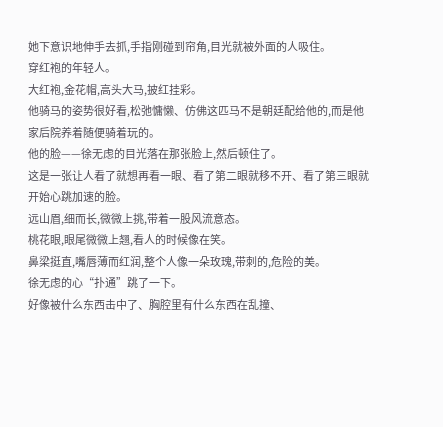她下意识地伸手去抓,手指刚碰到帘角,目光就被外面的人吸住。
穿红袍的年轻人。
大红袍,金花帽,高头大马,披红挂彩。
他骑马的姿势很好看,松弛慵懒、仿佛这匹马不是朝廷配给他的,而是他家后院养着随便骑着玩的。
他的脸——徐无虑的目光落在那张脸上,然后顿住了。
这是一张让人看了就想再看一眼、看了第二眼就移不开、看了第三眼就开始心跳加速的脸。
远山眉,细而长,微微上挑,带着一股风流意态。
桃花眼,眼尾微微上翘,看人的时候像在笑。
鼻梁挺直,嘴唇薄而红润,整个人像一朵玫瑰,带刺的,危险的美。
徐无虑的心“扑通”跳了一下。
好像被什么东西击中了、胸腔里有什么东西在乱撞、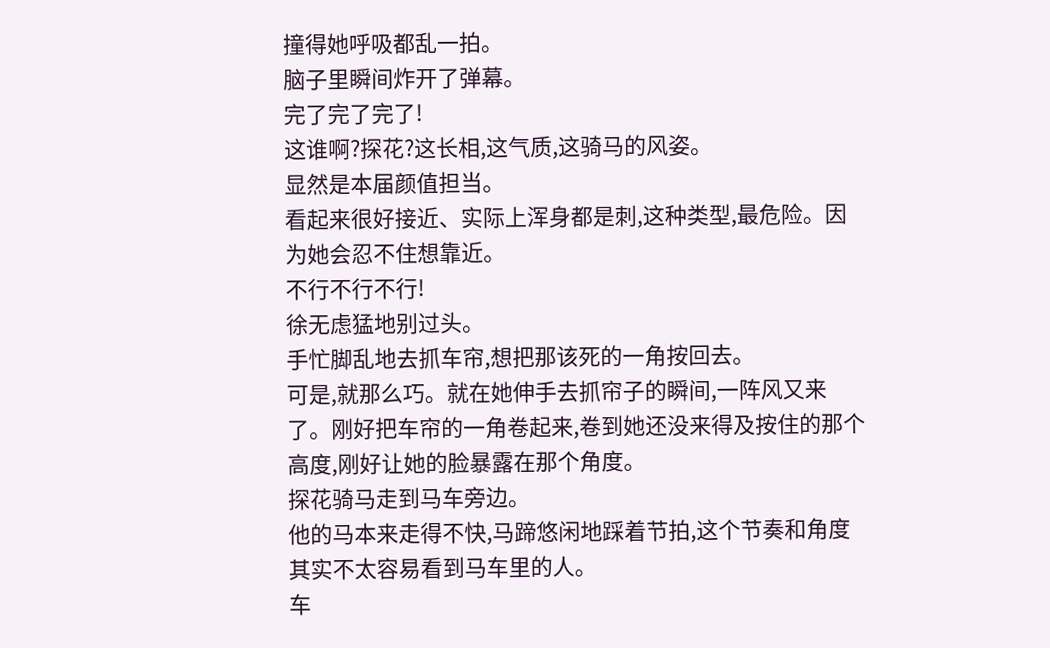撞得她呼吸都乱一拍。
脑子里瞬间炸开了弹幕。
完了完了完了!
这谁啊?探花?这长相,这气质,这骑马的风姿。
显然是本届颜值担当。
看起来很好接近、实际上浑身都是刺,这种类型,最危险。因为她会忍不住想靠近。
不行不行不行!
徐无虑猛地别过头。
手忙脚乱地去抓车帘,想把那该死的一角按回去。
可是,就那么巧。就在她伸手去抓帘子的瞬间,一阵风又来了。刚好把车帘的一角卷起来,卷到她还没来得及按住的那个高度,刚好让她的脸暴露在那个角度。
探花骑马走到马车旁边。
他的马本来走得不快,马蹄悠闲地踩着节拍,这个节奏和角度其实不太容易看到马车里的人。
车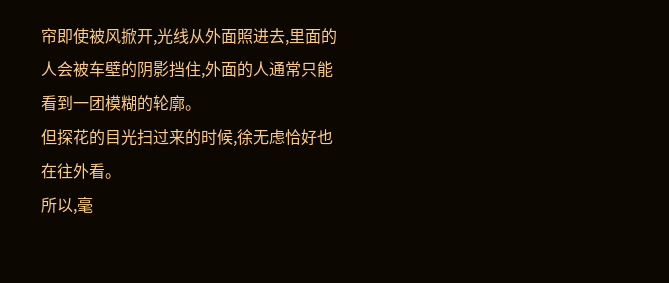帘即使被风掀开,光线从外面照进去,里面的人会被车壁的阴影挡住,外面的人通常只能看到一团模糊的轮廓。
但探花的目光扫过来的时候,徐无虑恰好也在往外看。
所以,毫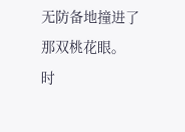无防备地撞进了那双桃花眼。
时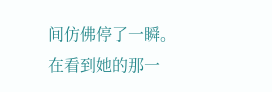间仿佛停了一瞬。
在看到她的那一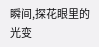瞬间,探花眼里的光变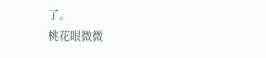了。
桃花眼微微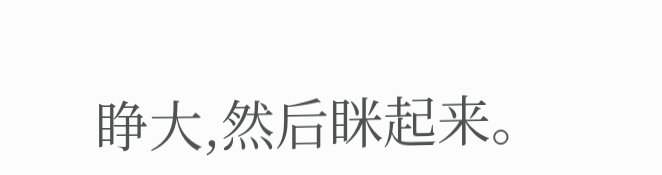睁大,然后眯起来。